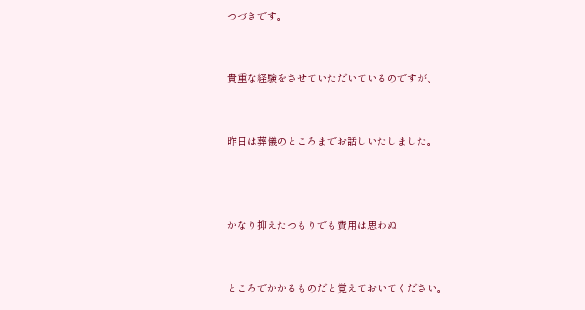つづきです。


貴重な経験をさせていただいているのですが、


昨日は葬儀のところまでお話しいたしました。



かなり抑えたつもりでも費用は思わぬ


ところでかかるものだと覚えておいてください。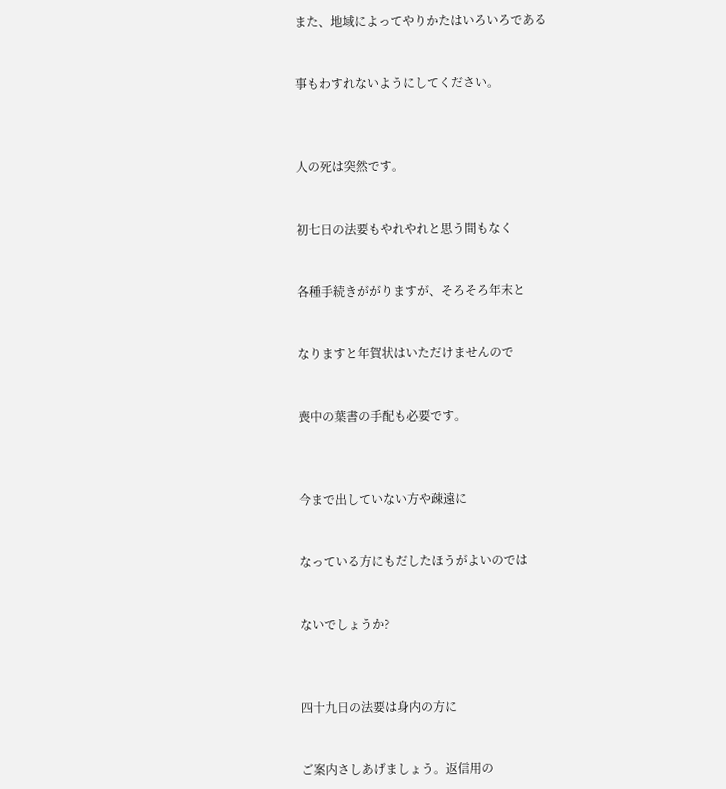また、地域によってやりかたはいろいろである


事もわすれないようにしてください。



人の死は突然です。


初七日の法要もやれやれと思う間もなく


各種手続きががりますが、そろそろ年末と


なりますと年賀状はいただけませんので


喪中の葉書の手配も必要です。



今まで出していない方や疎遠に


なっている方にもだしたほうがよいのでは


ないでしょうか?



四十九日の法要は身内の方に


ご案内さしあげましょう。返信用の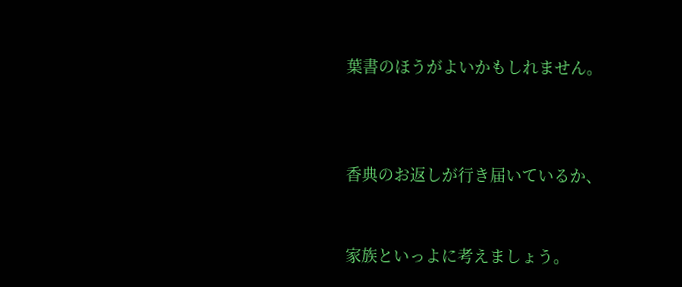葉書のほうがよいかもしれません。



香典のお返しが行き届いているか、


家族といっよに考えましょう。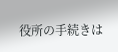役所の手続きは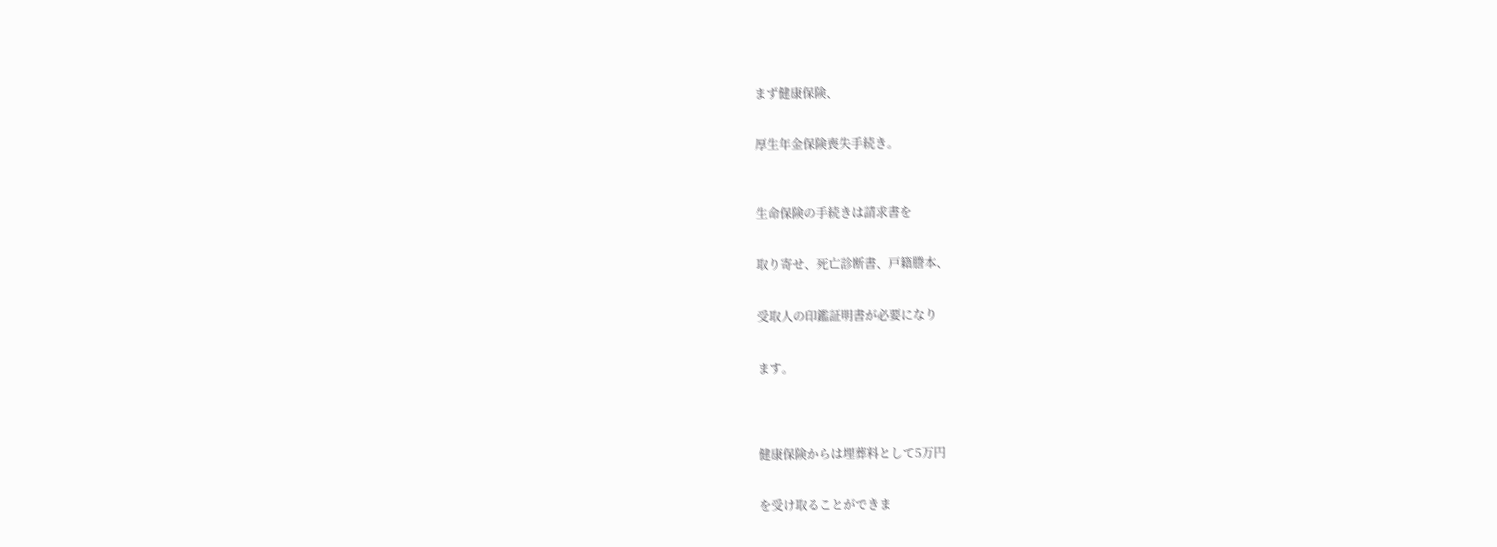まず健康保険、


厚生年金保険喪失手続き。



生命保険の手続きは請求書を


取り寄せ、死亡診断書、戸籍謄本、


受取人の印鑑証明書が必要になり


ます。




健康保険からは埋葬料として5万円


を受け取ることができま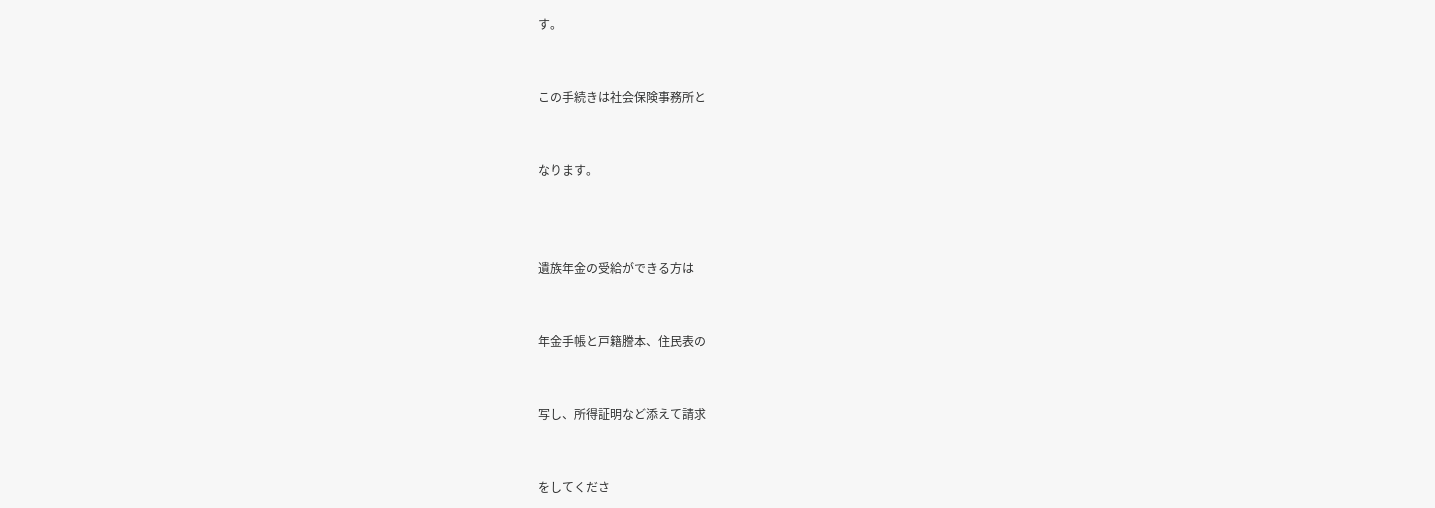す。


この手続きは社会保険事務所と


なります。



遺族年金の受給ができる方は


年金手帳と戸籍謄本、住民表の


写し、所得証明など添えて請求


をしてくださ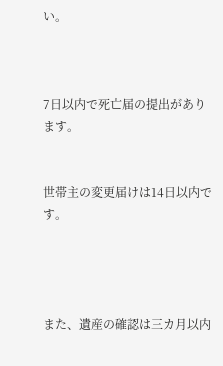い。



7日以内で死亡届の提出があります。


世帯主の変更届けは14日以内です。




また、遺産の確認は三カ月以内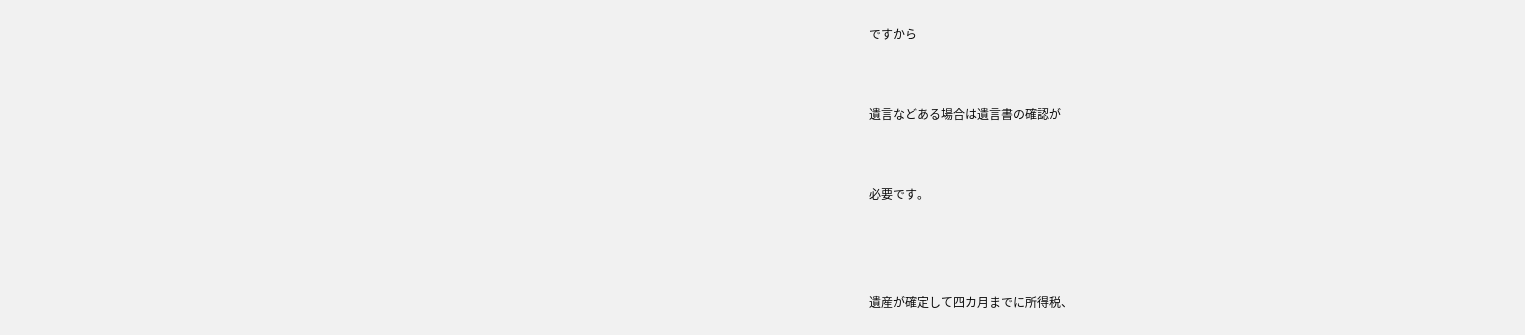ですから


遺言などある場合は遺言書の確認が


必要です。



遺産が確定して四カ月までに所得税、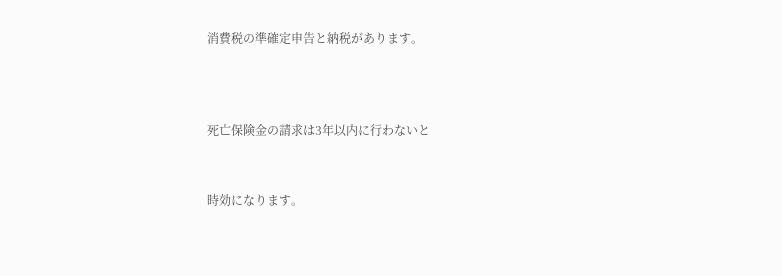消費税の準確定申告と納税があります。



死亡保険金の請求は3年以内に行わないと


時効になります。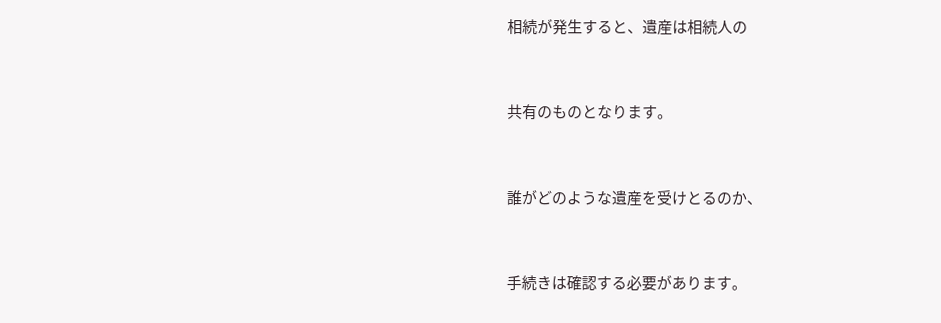相続が発生すると、遺産は相続人の


共有のものとなります。


誰がどのような遺産を受けとるのか、


手続きは確認する必要があります。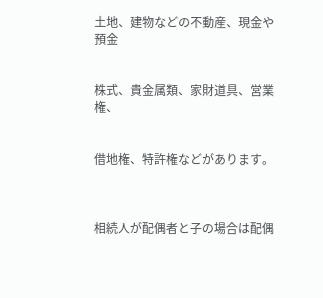土地、建物などの不動産、現金や預金


株式、貴金属類、家財道具、営業権、


借地権、特許権などがあります。



相続人が配偶者と子の場合は配偶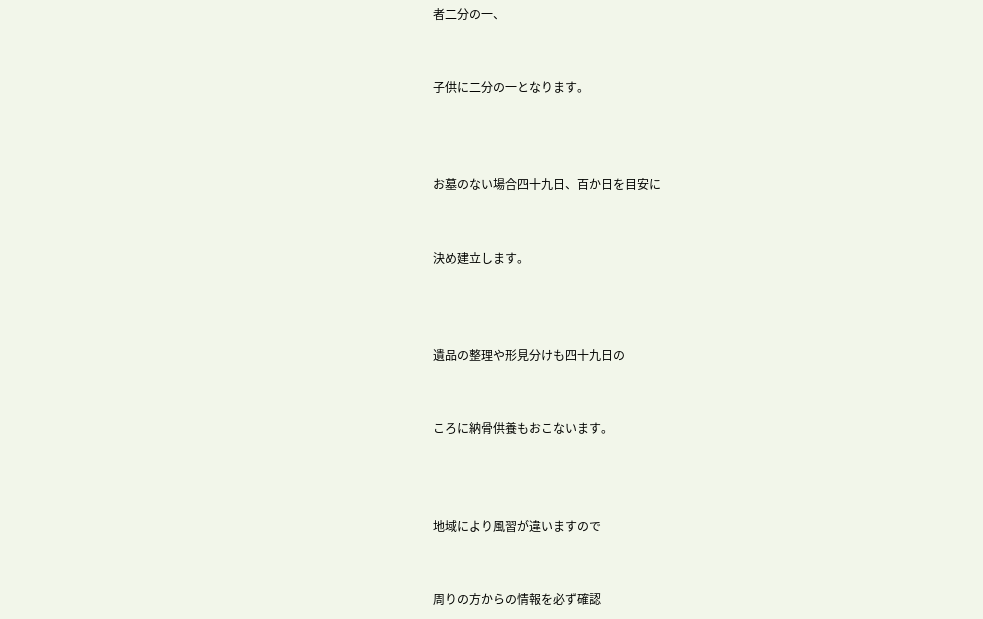者二分の一、


子供に二分の一となります。



お墓のない場合四十九日、百か日を目安に


決め建立します。



遺品の整理や形見分けも四十九日の


ころに納骨供養もおこないます。



地域により風習が違いますので


周りの方からの情報を必ず確認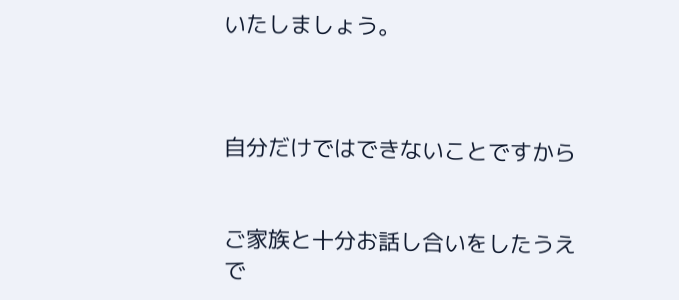いたしましょう。



自分だけではできないことですから


ご家族と十分お話し合いをしたうえで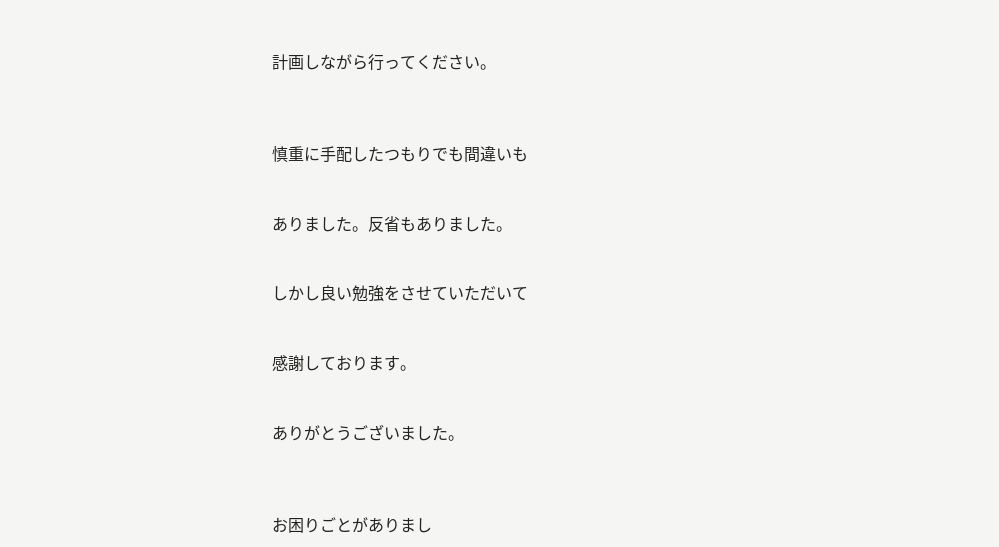計画しながら行ってください。



慎重に手配したつもりでも間違いも


ありました。反省もありました。


しかし良い勉強をさせていただいて


感謝しております。


ありがとうございました。



お困りごとがありまし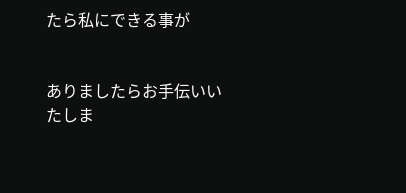たら私にできる事が


ありましたらお手伝いいたしま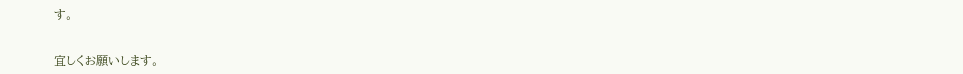す。


宜しくお願いします。